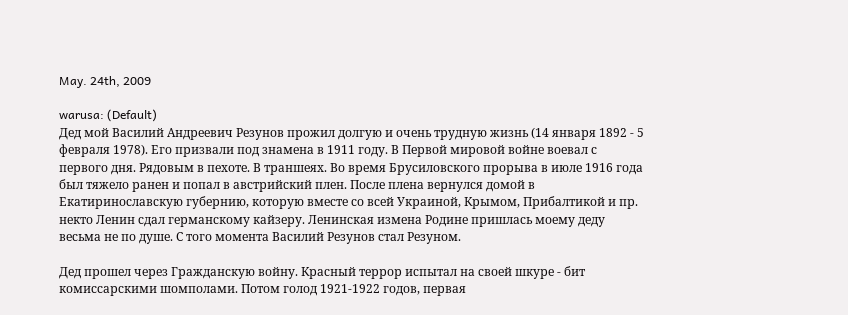May. 24th, 2009

warusa: (Default)
Дед мой Василий Андреевич Резунов прожил долгую и очень трудную жизнь (14 января 1892 - 5 февраля 1978). Его призвали под знамена в 1911 году. В Первой мировой войне воевал с первого дня. Рядовым в пехоте. В траншеях. Во время Брусиловского прорыва в июле 1916 года был тяжело ранен и попал в австрийский плен. После плена вернулся домой в Екатиринославскую губернию, которую вместе со всей Украиной, Крымом, Прибалтикой и пр. некто Ленин сдал германскому кайзеру. Ленинская измена Родине пришлась моему деду весьма не по душе. С того момента Василий Резунов стал Резуном.

Дед прошел через Гражданскую войну. Красный террор испытал на своей шкуре - бит комиссарскими шомполами. Потом голод 1921-1922 годов, первая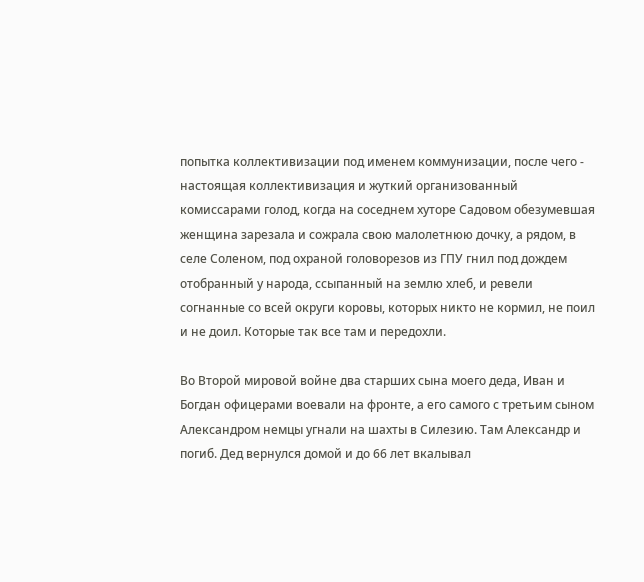попытка коллективизации под именем коммунизации, после чего - настоящая коллективизация и жуткий организованный комиссарами голод, когда на соседнем хуторе Садовом обезумевшая женщина зарезала и сожрала свою малолетнюю дочку, а рядом, в селе Соленом, под охраной головорезов из ГПУ гнил под дождем отобранный у народа, ссыпанный на землю хлеб, и ревели согнанные со всей округи коровы, которых никто не кормил, не поил и не доил. Которые так все там и передохли.

Во Второй мировой войне два старших сына моего деда, Иван и Богдан офицерами воевали на фронте, а его самого с третьим сыном Александром немцы угнали на шахты в Силезию. Там Александр и погиб. Дед вернулся домой и до 66 лет вкалывал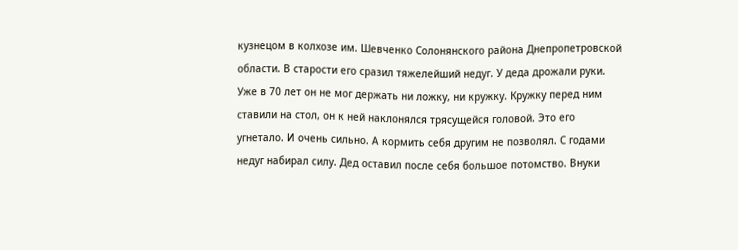кузнецом в колхозе им. Шевченко Солонянского района Днепропетровской области. В старости его сразил тяжелейший недуг. У деда дрожали руки. Уже в 70 лет он не мог держать ни ложку, ни кружку. Кружку перед ним ставили на стол, он к ней наклонялся трясущейся головой. Это его угнетало. И очень сильно. А кормить себя другим не позволял. С годами недуг набирал силу. Дед оставил после себя большое потомство. Внуки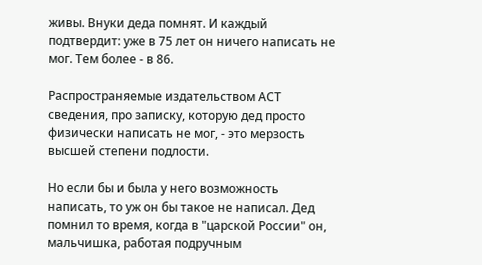живы. Внуки деда помнят. И каждый подтвердит: уже в 75 лет он ничего написать не мог. Тем более - в 86.

Распространяемые издательством АСТ сведения, про записку, которую дед просто физически написать не мог, - это мерзость высшей степени подлости.

Но если бы и была у него возможность написать, то уж он бы такое не написал. Дед помнил то время, когда в "царской России" он, мальчишка, работая подручным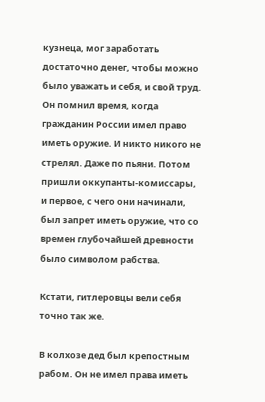кузнеца, мог заработать достаточно денег, чтобы можно было уважать и себя, и свой труд. Он помнил время, когда гражданин России имел право иметь оружие. И никто никого не стрелял. Даже по пьяни. Потом пришли оккупанты-комиссары, и первое, с чего они начинали, был запрет иметь оружие, что со времен глубочайшей древности было символом рабства.

Кстати, гитлеровцы вели себя точно так же.

В колхозе дед был крепостным рабом. Он не имел права иметь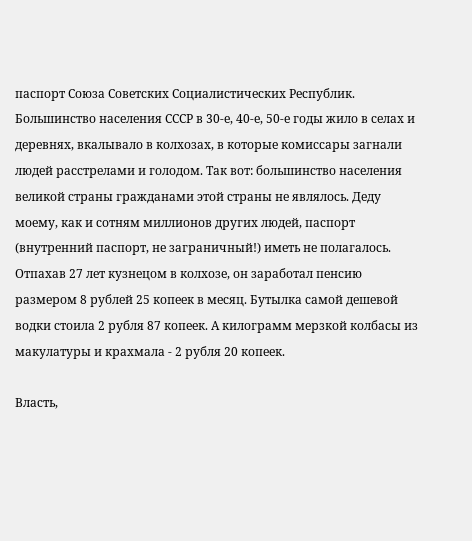паспорт Союза Советских Социалистических Республик. Большинство населения СССР в 30-е, 40-е, 50-е годы жило в селах и деревнях, вкалывало в колхозах, в которые комиссары загнали людей расстрелами и голодом. Так вот: большинство населения великой страны гражданами этой страны не являлось. Деду моему, как и сотням миллионов других людей, паспорт (внутренний паспорт, не заграничный!) иметь не полагалось. Отпахав 27 лет кузнецом в колхозе, он заработал пенсию размером 8 рублей 25 копеек в месяц. Бутылка самой дешевой водки стоила 2 рубля 87 копеек. А килограмм мерзкой колбасы из макулатуры и крахмала - 2 рубля 20 копеек.

Власть,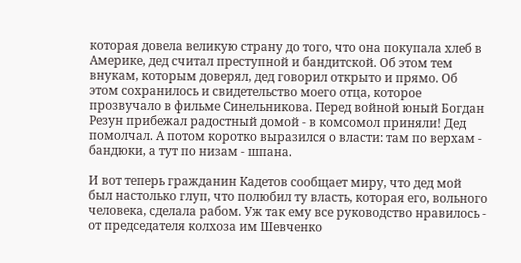которая довела великую страну до того, что она покупала хлеб в Америке, дед считал преступной и бандитской. Об этом тем внукам, которым доверял, дед говорил открыто и прямо. Об этом сохранилось и свидетельство моего отца, которое прозвучало в фильме Синельникова. Перед войной юный Богдан Резун прибежал радостный домой - в комсомол приняли! Дед помолчал. А потом коротко выразился о власти: там по верхам - бандюки, а тут по низам - шпана.

И вот теперь гражданин Кадетов сообщает миру, что дед мой был настолько глуп, что полюбил ту власть, которая его, вольного человека, сделала рабом. Уж так ему все руководство нравилось - от председателя колхоза им Шевченко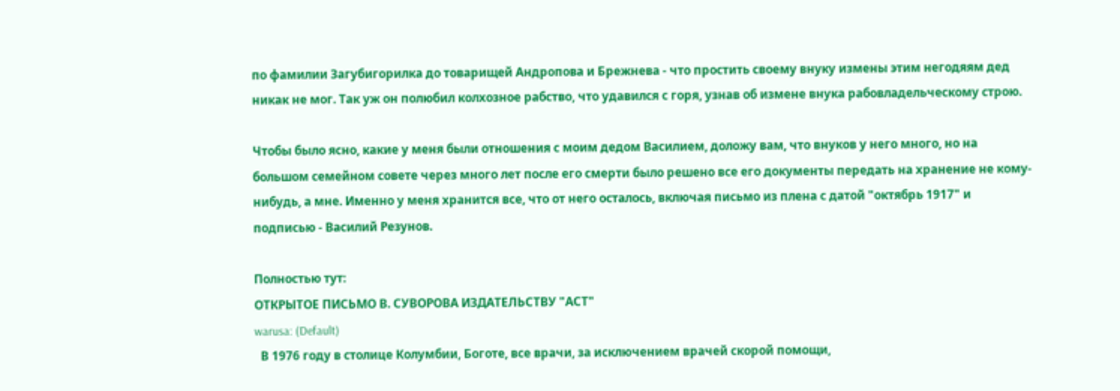по фамилии Загубигорилка до товарищей Андропова и Брежнева - что простить своему внуку измены этим негодяям дед никак не мог. Так уж он полюбил колхозное рабство, что удавился с горя, узнав об измене внука рабовладельческому строю.

Чтобы было ясно, какие у меня были отношения с моим дедом Василием, доложу вам, что внуков у него много, но на большом семейном совете через много лет после его смерти было решено все его документы передать на хранение не кому-нибудь, а мне. Именно у меня хранится все, что от него осталось, включая письмо из плена с датой "октябрь 1917" и подписью - Василий Резунов.

Полностью тут:
ОТКРЫТОЕ ПИСЬМО В. СУВОРОВА ИЗДАТЕЛЬСТВУ "АСТ"
warusa: (Default)
  В 1976 году в столице Колумбии, Боготе, все врачи, за исключением врачей скорой помощи,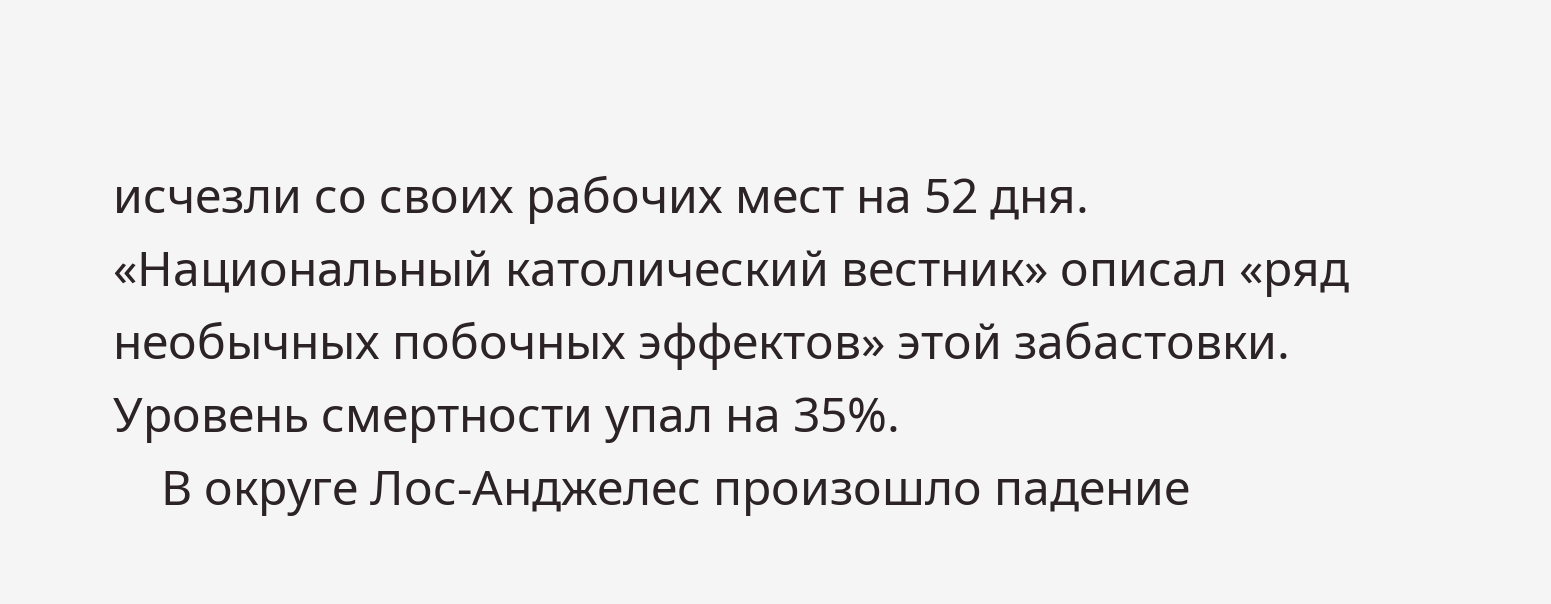исчезли со своих рабочих мест на 52 дня. «Национальный католический вестник» описал «ряд необычных побочных эффектов» этой забастовки. Уровень смертности упал на 35%.
    В округе Лос-Анджелес произошло падение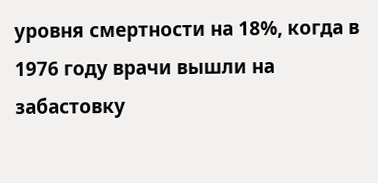уровня смертности на 18%, когда в 1976 году врачи вышли на забастовку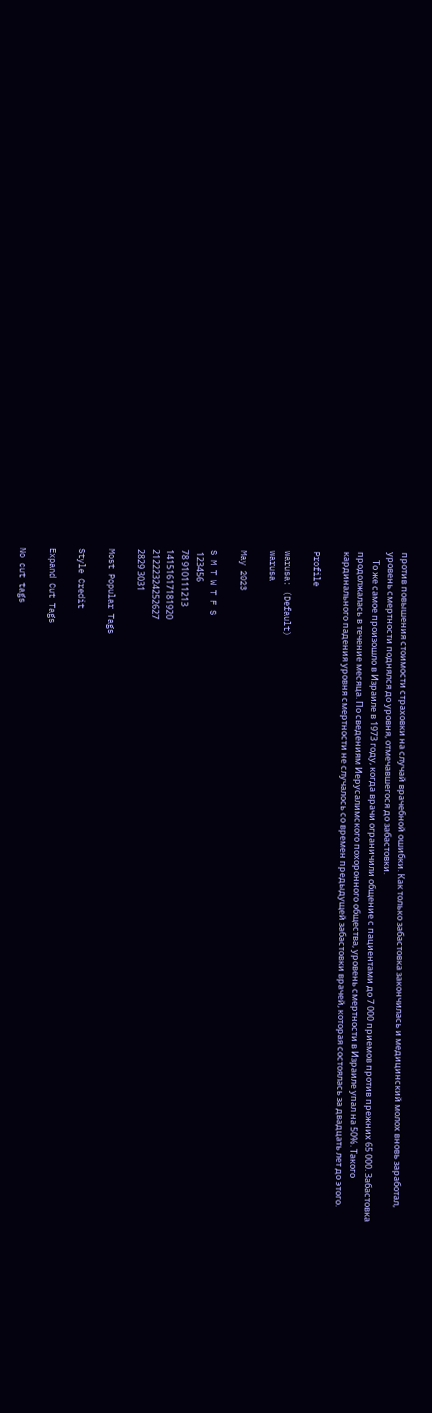против повышения стоимости страховки на случай врачебной ошибки. Как только забастовка закончилась и медицинский молох вновь заработал, уровень смертности поднялся до уровня, отмечавшегося до забастовки.
    То же самое произошло в Израиле в 1973 году, когда врачи ограничили общение с пациентами до 7 000 приемов против прежних 65 000. Забастовка продолжалась в течение месяца. По сведениям Иерусалимского похоронного общества, уровень смертности в Израиле упал на 50%. Такого кардинального падения уровня смертности не случалось со времен предыдущей забастовки врачей, которая состоялась за двадцать лет до этого.

Profile

warusa: (Default)
warusa

May 2023

S M T W T F S
 123456
78 910111213
14151617181920
21222324252627
2829 3031

Most Popular Tags

Style Credit

Expand Cut Tags

No cut tags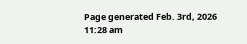Page generated Feb. 3rd, 2026 11:28 am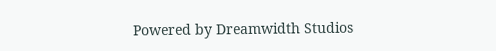Powered by Dreamwidth Studios